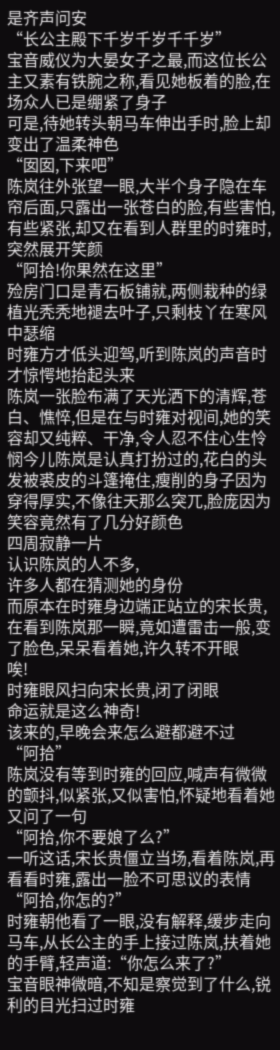是齐声问安
“长公主殿下千岁千岁千千岁”
宝音威仪为大晏女子之最,而这位长公主又素有铁腕之称,看见她板着的脸,在场众人已是绷紧了身子
可是,待她转头朝马车伸出手时,脸上却变出了温柔神色
“囡囡,下来吧”
陈岚往外张望一眼,大半个身子隐在车帘后面,只露出一张苍白的脸,有些害怕,有些紧张,却又在看到人群里的时雍时,突然展开笑颜
“阿拾!你果然在这里”
殓房门口是青石板铺就,两侧栽种的绿植光秃秃地褪去叶子,只剩枝丫在寒风中瑟缩
时雍方才低头迎驾,听到陈岚的声音时才惊愕地抬起头来
陈岚一张脸布满了天光洒下的清辉,苍白、憔悴,但是在与时雍对视间,她的笑容却又纯粹、干净,令人忍不住心生怜悯今儿陈岚是认真打扮过的,花白的头发被裘皮的斗篷掩住,瘦削的身子因为穿得厚实,不像往天那么突兀,脸庞因为笑容竟然有了几分好颜色
四周寂静一片
认识陈岚的人不多,
许多人都在猜测她的身份
而原本在时雍身边端正站立的宋长贵,在看到陈岚那一瞬,竟如遭雷击一般,变了脸色,呆呆看着她,许久转不开眼
唉!
时雍眼风扫向宋长贵,闭了闭眼
命运就是这么神奇!
该来的,早晚会来怎么避都避不过
“阿拾”
陈岚没有等到时雍的回应,喊声有微微的颤抖,似紧张,又似害怕,怀疑地看着她又问了一句
“阿拾,你不要娘了么?”
一听这话,宋长贵僵立当场,看着陈岚,再看看时雍,露出一脸不可思议的表情
“阿拾,你怎的?”
时雍朝他看了一眼,没有解释,缓步走向马车,从长公主的手上接过陈岚,扶着她的手臂,轻声道:“你怎么来了?”
宝音眼神微暗,不知是察觉到了什么,锐利的目光扫过时雍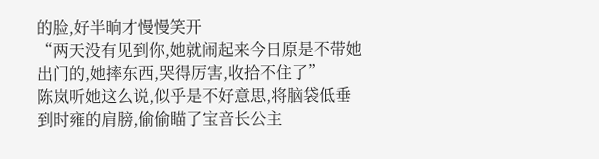的脸,好半晌才慢慢笑开
“两天没有见到你,她就闹起来今日原是不带她出门的,她摔东西,哭得厉害,收拾不住了”
陈岚听她这么说,似乎是不好意思,将脑袋低垂到时雍的肩膀,偷偷瞄了宝音长公主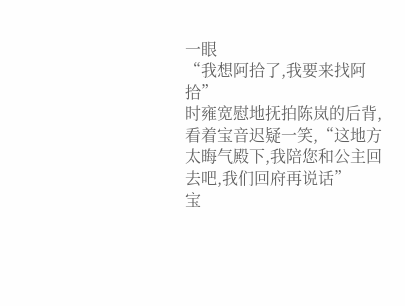一眼
“我想阿拾了,我要来找阿拾”
时雍宽慰地抚拍陈岚的后背,看着宝音迟疑一笑,“这地方太晦气殿下,我陪您和公主回去吧,我们回府再说话”
宝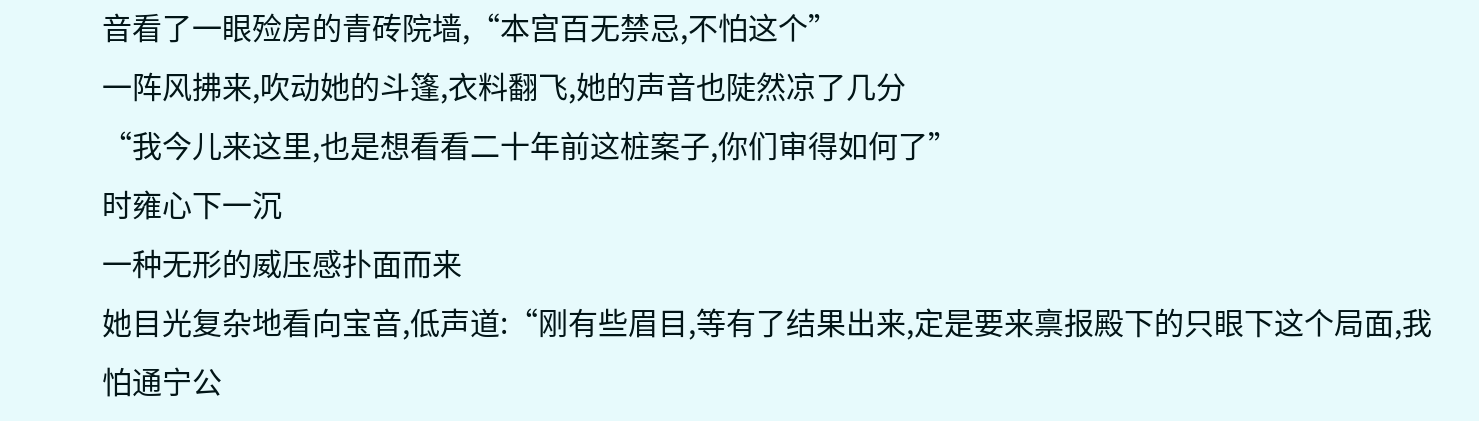音看了一眼殓房的青砖院墙,“本宫百无禁忌,不怕这个”
一阵风拂来,吹动她的斗篷,衣料翻飞,她的声音也陡然凉了几分
“我今儿来这里,也是想看看二十年前这桩案子,你们审得如何了”
时雍心下一沉
一种无形的威压感扑面而来
她目光复杂地看向宝音,低声道:“刚有些眉目,等有了结果出来,定是要来禀报殿下的只眼下这个局面,我怕通宁公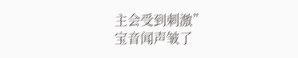主会受到刺激”
宝音闻声皱了